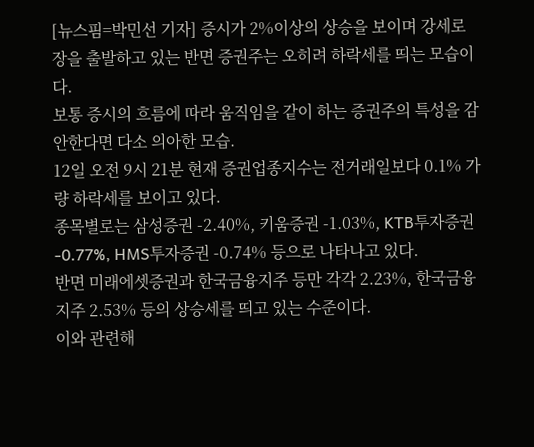[뉴스핌=박민선 기자] 증시가 2%이상의 상승을 보이며 강세로 장을 출발하고 있는 반면 증권주는 오히려 하락세를 띄는 모습이다.
보통 증시의 흐름에 따라 움직임을 같이 하는 증권주의 특성을 감안한다면 다소 의아한 모습.
12일 오전 9시 21분 현재 증권업종지수는 전거래일보다 0.1% 가량 하락세를 보이고 있다.
종목별로는 삼성증권 -2.40%, 키움증권 -1.03%, KTB투자증권 -0.77%, HMS투자증권 -0.74% 등으로 나타나고 있다.
반면 미래에셋증권과 한국금융지주 등만 각각 2.23%, 한국금융지주 2.53% 등의 상승세를 띄고 있는 수준이다.
이와 관련해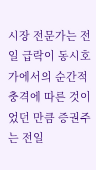시장 전문가는 전일 급락이 동시호가에서의 순간적 충격에 따른 것이었던 만큼 증권주는 전일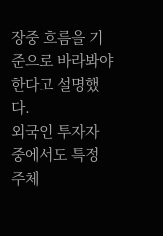장중 흐름을 기준으로 바라봐야 한다고 설명했다.
외국인 투자자 중에서도 특정 주체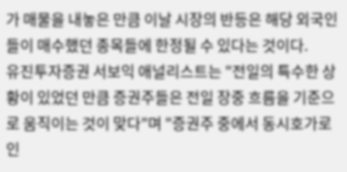가 매물을 내놓은 만큼 이날 시장의 반등은 해당 외국인들이 매수했던 종목들에 한정될 수 있다는 것이다.
유진투자증권 서보익 애널리스트는 "전일의 특수한 상황이 있었던 만큼 증권주들은 전일 장중 흐름을 기준으로 움직이는 것이 맞다"며 "증권주 중에서 동시호가로 인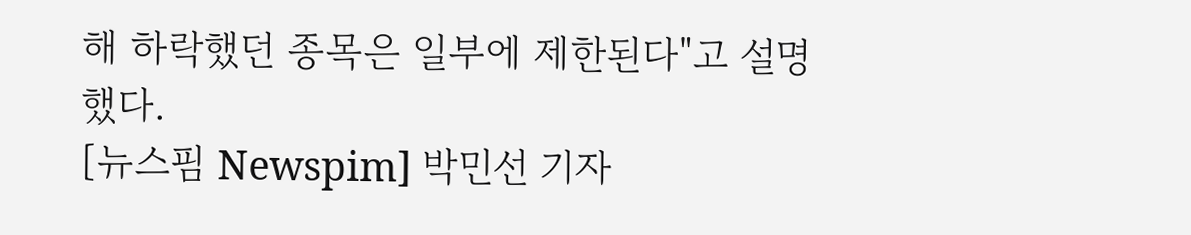해 하락했던 종목은 일부에 제한된다"고 설명했다.
[뉴스핌 Newspim] 박민선 기자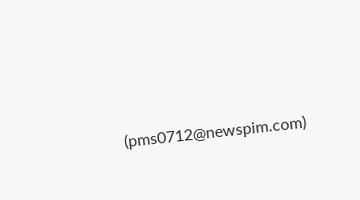(pms0712@newspim.com)